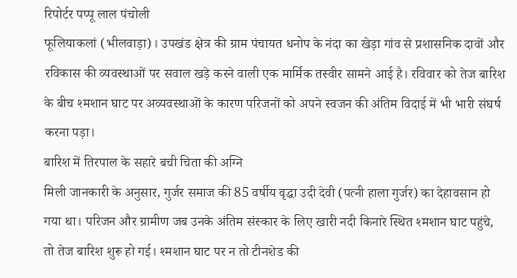रिपोर्टर पप्पू लाल पंचोली
फूलियाकलां (भीलवाड़ा)। उपखंड क्षेत्र की ग्राम पंचायत धनोप के नंदा का खेड़ा गांव से प्रशासनिक दावों और रविकास की व्यवस्थाओं पर सवाल खड़े करने वाली एक मार्मिक तस्वीर सामने आई है। रविवार को तेज बारिश के बीच श्मशान घाट पर अव्यवस्थाओं के कारण परिजनों को अपने स्वजन की अंतिम विदाई में भी भारी संघर्ष करना पड़ा।
बारिश में तिरपाल के सहारे बची चिता की अग्नि
मिली जानकारी के अनुसार, गुर्जर समाज की 85 वर्षीय वृद्धा उदी देवी (पत्नी हाला गुर्जर) का देहावसान हो गया था। परिजन और ग्रामीण जब उनके अंतिम संस्कार के लिए खारी नदी किनारे स्थित श्मशान घाट पहुंचे, तो तेज बारिश शुरू हो गई। श्मशान घाट पर न तो टीनशेड की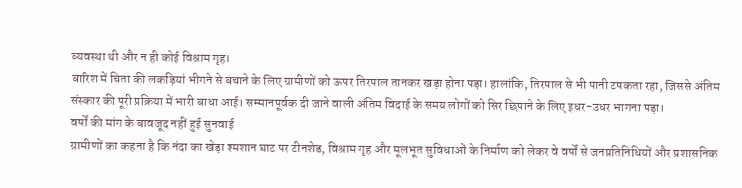व्यवस्था थी और न ही कोई विश्राम गृह।
बारिश में चिता की लकड़ियां भीगने से बचाने के लिए ग्रामीणों को ऊपर तिरपाल तानकर खड़ा होना पड़ा। हालांकि, तिरपाल से भी पानी टपकता रहा, जिससे अंतिम संस्कार की पूरी प्रक्रिया में भारी बाधा आई। सम्मानपूर्वक दी जाने वाली अंतिम विदाई के समय लोगों को सिर छिपाने के लिए इधर-उधर भागना पड़ा।
वर्षों की मांग के बावजूद नहीं हुई सुनवाई
ग्रामीणों का कहना है कि नंदा का खेड़ा श्मशान घाट पर टीनशेड, विश्राम गृह और मूलभूत सुविधाओं के निर्माण को लेकर वे वर्षों से जनप्रतिनिधियों और प्रशासनिक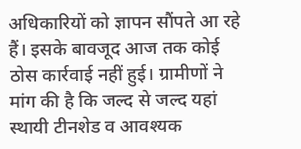अधिकारियों को ज्ञापन सौंपते आ रहे हैं। इसके बावजूद आज तक कोई ठोस कार्रवाई नहीं हुई। ग्रामीणों ने मांग की है कि जल्द से जल्द यहां स्थायी टीनशेड व आवश्यक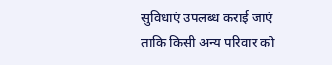सुविधाएं उपलब्ध कराई जाएं ताकि किसी अन्य परिवार को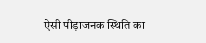ऐसी पीड़ाजनक स्थिति का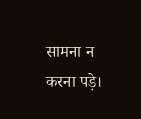सामना न करना पड़े।